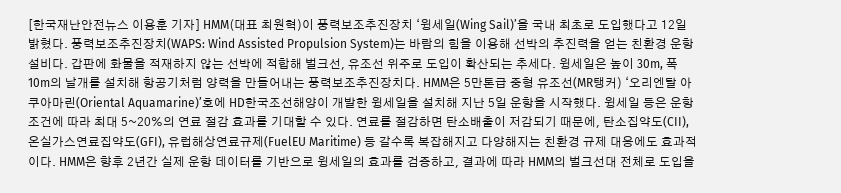[한국재난안전뉴스 이용훈 기자] HMM(대표 최원혁)이 풍력보조추진장치 ‘윙세일(Wing Sail)’을 국내 최초로 도입했다고 12일 밝혔다. 풍력보조추진장치(WAPS: Wind Assisted Propulsion System)는 바람의 힘을 이용해 선박의 추진력을 얻는 친환경 운항설비다. 갑판에 화물을 적재하지 않는 선박에 적합해 벌크선, 유조선 위주로 도입이 확산되는 추세다. 윙세일은 높이 30m, 폭 10m의 날개를 설치해 항공기처럼 양력을 만들어내는 풍력보조추진장치다. HMM은 5만톤급 중형 유조선(MR탱커) ‘오리엔탈 아쿠아마린(Oriental Aquamarine)’호에 HD한국조선해양이 개발한 윙세일을 설치해 지난 5일 운항을 시작했다. 윙세일 등은 운항 조건에 따라 최대 5~20%의 연료 절감 효과를 기대할 수 있다. 연료를 절감하면 탄소배출이 저감되기 때문에, 탄소집약도(CII), 온실가스연료집약도(GFI), 유럽해상연료규제(FuelEU Maritime) 등 갈수록 복잡해지고 다양해지는 친환경 규제 대응에도 효과적이다. HMM은 향후 2년간 실제 운항 데이터를 기반으로 윙세일의 효과를 검증하고, 결과에 따라 HMM의 벌크선대 전체로 도입을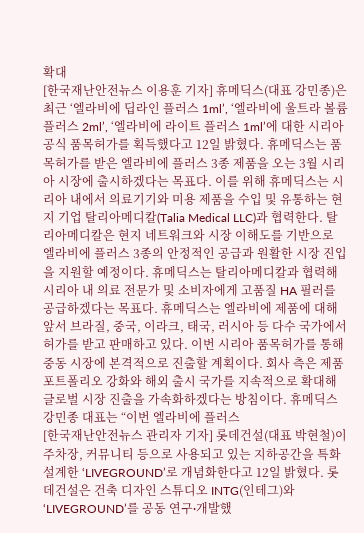확대
[한국재난안전뉴스 이용훈 기자] 휴메딕스(대표 강민종)은 최근 ‘엘라비에 딥라인 플러스 1ml’, ‘엘라비에 울트라 볼륨 플러스 2ml’, ‘엘라비에 라이트 플러스 1ml’에 대한 시리아 공식 품목허가를 획득했다고 12일 밝혔다. 휴메딕스는 품목허가를 받은 엘라비에 플러스 3종 제품을 오는 3월 시리아 시장에 출시하겠다는 목표다. 이를 위해 휴메딕스는 시리아 내에서 의료기기와 미용 제품을 수입 및 유통하는 현지 기업 탈리아메디칼(Talia Medical LLC)과 협력한다. 탈리아메디칼은 현지 네트워크와 시장 이해도를 기반으로 엘라비에 플러스 3종의 안정적인 공급과 원활한 시장 진입을 지원할 예정이다. 휴메딕스는 탈리아메디칼과 협력해 시리아 내 의료 전문가 및 소비자에게 고품질 HA 필러를 공급하겠다는 목표다. 휴메딕스는 엘라비에 제품에 대해 앞서 브라질, 중국, 이라크, 태국, 러시아 등 다수 국가에서 허가를 받고 판매하고 있다. 이번 시리아 품목허가를 통해 중동 시장에 본격적으로 진출할 계획이다. 회사 측은 제품 포트폴리오 강화와 해외 출시 국가를 지속적으로 확대해 글로벌 시장 진출을 가속화하겠다는 방침이다. 휴메딕스 강민종 대표는 “이번 엘라비에 플러스
[한국재난안전뉴스 관리자 기자] 롯데건설(대표 박현철)이 주차장, 커뮤니티 등으로 사용되고 있는 지하공간을 특화 설계한 ‘LIVEGROUND’로 개념화한다고 12일 밝혔다. 롯데건설은 건축 디자인 스튜디오 INTG(인테그)와 ‘LIVEGROUND’를 공동 연구∙개발했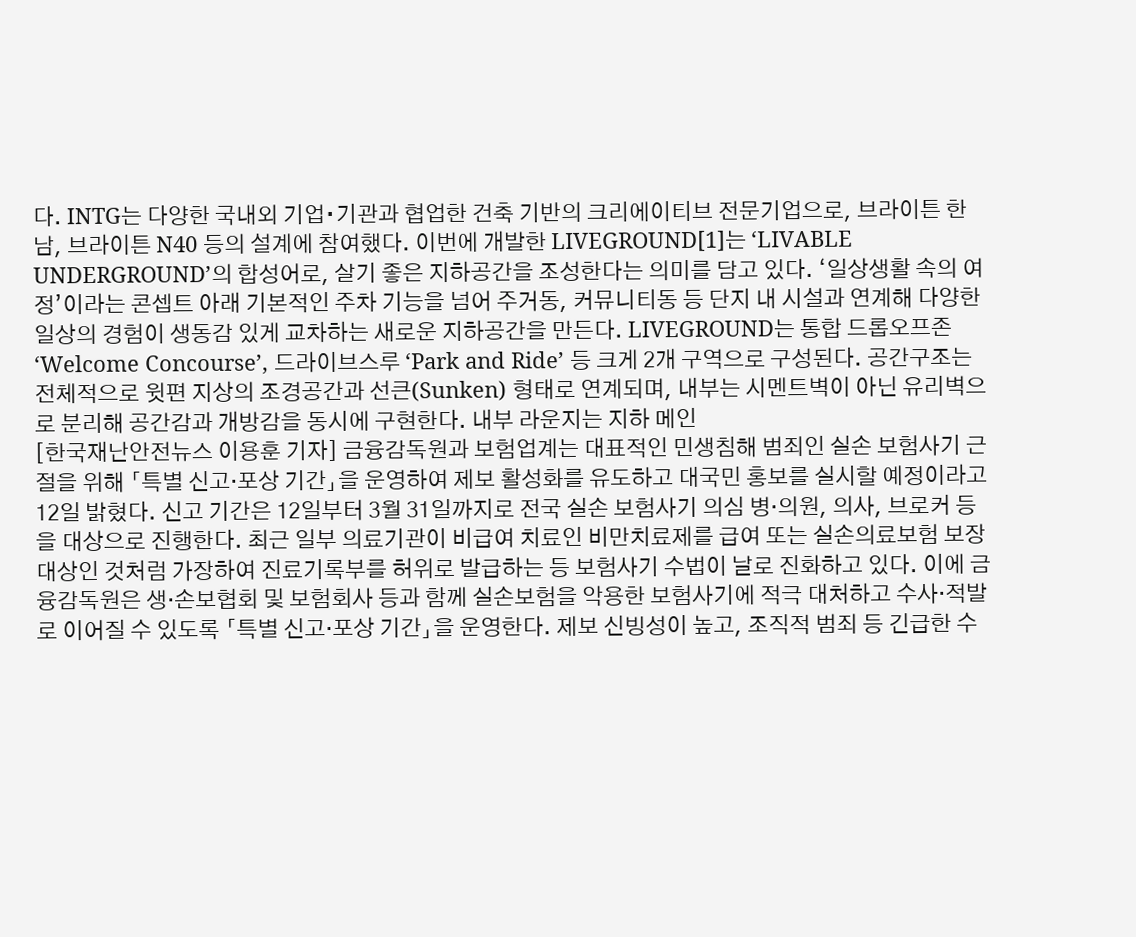다. INTG는 다양한 국내외 기업∙기관과 협업한 건축 기반의 크리에이티브 전문기업으로, 브라이튼 한남, 브라이튼 N40 등의 설계에 참여했다. 이번에 개발한 LIVEGROUND[1]는 ‘LIVABLE UNDERGROUND’의 합성어로, 살기 좋은 지하공간을 조성한다는 의미를 담고 있다. ‘일상생활 속의 여정’이라는 콘셉트 아래 기본적인 주차 기능을 넘어 주거동, 커뮤니티동 등 단지 내 시설과 연계해 다양한 일상의 경험이 생동감 있게 교차하는 새로운 지하공간을 만든다. LIVEGROUND는 통합 드롭오프존 ‘Welcome Concourse’, 드라이브스루 ‘Park and Ride’ 등 크게 2개 구역으로 구성된다. 공간구조는 전체적으로 윗편 지상의 조경공간과 선큰(Sunken) 형태로 연계되며, 내부는 시멘트벽이 아닌 유리벽으로 분리해 공간감과 개방감을 동시에 구현한다. 내부 라운지는 지하 메인
[한국재난안전뉴스 이용훈 기자] 금융감독원과 보험업계는 대표적인 민생침해 범죄인 실손 보험사기 근절을 위해 「특별 신고·포상 기간」을 운영하여 제보 활성화를 유도하고 대국민 홍보를 실시할 예정이라고 12일 밝혔다. 신고 기간은 12일부터 3월 31일까지로 전국 실손 보험사기 의심 병·의원, 의사, 브로커 등을 대상으로 진행한다. 최근 일부 의료기관이 비급여 치료인 비만치료제를 급여 또는 실손의료보험 보장 대상인 것처럼 가장하여 진료기록부를 허위로 발급하는 등 보험사기 수법이 날로 진화하고 있다. 이에 금융감독원은 생·손보협회 및 보험회사 등과 함께 실손보험을 악용한 보험사기에 적극 대처하고 수사·적발로 이어질 수 있도록 「특별 신고·포상 기간」을 운영한다. 제보 신빙성이 높고, 조직적 범죄 등 긴급한 수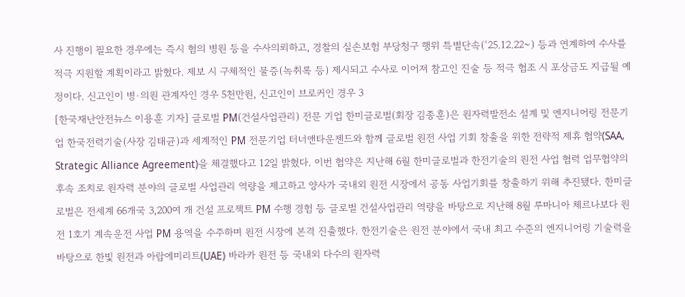사 진행이 필요한 경우에는 즉시 혐의 병원 등을 수사의뢰하고, 경찰의 실손보험 부당청구 행위 특별단속(‘25.12.22~) 등과 연계하여 수사를 적극 지원할 계획이라고 밝혔다. 제보 시 구체적인 물증(녹취록 등) 제시되고 수사로 이어져 참고인 진술 등 적극 협조 시 포상금도 지급될 예정이다. 신고인이 병·의원 관계자인 경우 5천만원, 신고인이 브로커인 경우 3
[한국재난안전뉴스 이용훈 기자] 글로벌 PM(건설사업관리) 전문 기업 한미글로벌(회장 김종훈)은 원자력발전소 설계 및 엔지니어링 전문기업 한국전력기술(사장 김태균)과 세계적인 PM 전문기업 터너앤타운젠드와 함께 글로벌 원전 사업 기회 창출을 위한 전략적 제휴 협약(SAA, Strategic Alliance Agreement)을 체결했다고 12일 밝혔다. 이번 협약은 지난해 6월 한미글로벌과 한전기술의 원전 사업 협력 업무협약의 후속 조치로 원자력 분야의 글로벌 사업관리 역량을 제고하고 양사가 국내외 원전 시장에서 공동 사업기회를 창출하기 위해 추진됐다. 한미글로벌은 전세계 66개국 3,200여 개 건설 프로젝트 PM 수행 경험 등 글로벌 건설사업관리 역량을 바탕으로 지난해 8월 루마니아 체르나보다 원전 1호기 계속운전 사업 PM 용역을 수주하며 원전 시장에 본격 진출했다. 한전기술은 원전 분야에서 국내 최고 수준의 엔지니어링 기술력을 바탕으로 한빛 원전과 아랍에미리트(UAE) 바라카 원전 등 국내외 다수의 원자력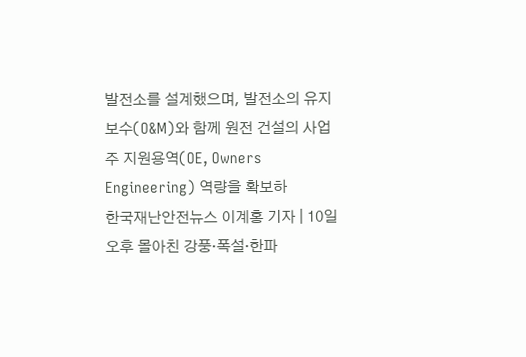발전소를 설계했으며, 발전소의 유지보수(O&M)와 함께 원전 건설의 사업주 지원용역(OE, Owners Engineering) 역량을 확보하
한국재난안전뉴스 이계홍 기자 | 10일 오후 몰아친 강풍·폭설·한파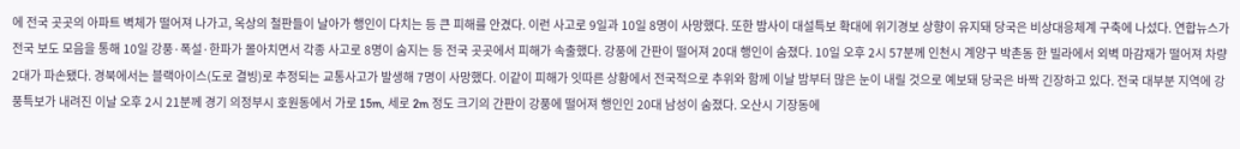에 전국 곳곳의 아파트 벽체가 떨어져 나가고, 옥상의 철판들이 날아가 행인이 다치는 등 큰 피해를 안겼다. 이런 사고로 9일과 10일 8명이 사망했다. 또한 밤사이 대설특보 확대에 위기경보 상향이 유지돼 당국은 비상대응체계 구축에 나섰다. 연합뉴스가 전국 보도 모음을 통해 10일 강풍·폭설·한파가 몰아치면서 각종 사고로 8명이 숨지는 등 전국 곳곳에서 피해가 속출했다. 강풍에 간판이 떨어져 20대 행인이 숨졌다. 10일 오후 2시 57분께 인천시 계양구 박촌동 한 빌라에서 외벽 마감재가 떨어져 차량 2대가 파손됐다. 경북에서는 블랙아이스(도로 결빙)로 추정되는 교통사고가 발생해 7명이 사망했다. 이같이 피해가 잇따른 상황에서 전국적으로 추위와 함께 이날 밤부터 많은 눈이 내릴 것으로 예보돼 당국은 바짝 긴장하고 있다. 전국 대부분 지역에 강풍특보가 내려진 이날 오후 2시 21분께 경기 의정부시 호원동에서 가로 15m, 세로 2m 정도 크기의 간판이 강풍에 떨어져 행인인 20대 남성이 숨졌다. 오산시 기장동에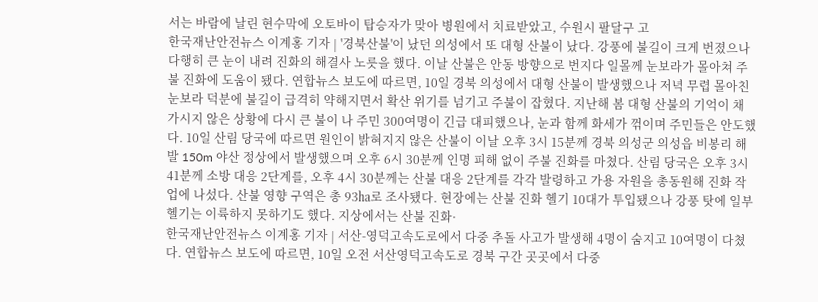서는 바람에 날린 현수막에 오토바이 탑승자가 맞아 병원에서 치료받았고, 수원시 팔달구 고
한국재난안전뉴스 이계홍 기자 | '경북산불'이 났던 의성에서 또 대형 산불이 났다. 강풍에 불길이 크게 번졌으나 다행히 큰 눈이 내려 진화의 해결사 노릇을 했다. 이날 산불은 안동 방향으로 번지다 일몰께 눈보라가 몰아쳐 주불 진화에 도움이 됐다. 연합뉴스 보도에 따르면, 10일 경북 의성에서 대형 산불이 발생했으나 저녁 무렵 몰아친 눈보라 덕분에 불길이 급격히 약해지면서 확산 위기를 넘기고 주불이 잡혔다. 지난해 봄 대형 산불의 기억이 채 가시지 않은 상황에 다시 큰 불이 나 주민 300여명이 긴급 대피했으나, 눈과 함께 화세가 꺾이며 주민들은 안도했다. 10일 산림 당국에 따르면 원인이 밝혀지지 않은 산불이 이날 오후 3시 15분께 경북 의성군 의성읍 비봉리 해발 150m 야산 정상에서 발생했으며 오후 6시 30분께 인명 피해 없이 주불 진화를 마쳤다. 산림 당국은 오후 3시 41분께 소방 대응 2단계를, 오후 4시 30분께는 산불 대응 2단계를 각각 발령하고 가용 자원을 총동원해 진화 작업에 나섰다. 산불 영향 구역은 총 93㏊로 조사됐다. 현장에는 산불 진화 헬기 10대가 투입됐으나 강풍 탓에 일부 헬기는 이륙하지 못하기도 했다. 지상에서는 산불 진화·
한국재난안전뉴스 이계홍 기자 | 서산-영덕고속도로에서 다중 추돌 사고가 발생해 4명이 숨지고 10여명이 다쳤다. 연합뉴스 보도에 따르면, 10일 오전 서산영덕고속도로 경북 구간 곳곳에서 다중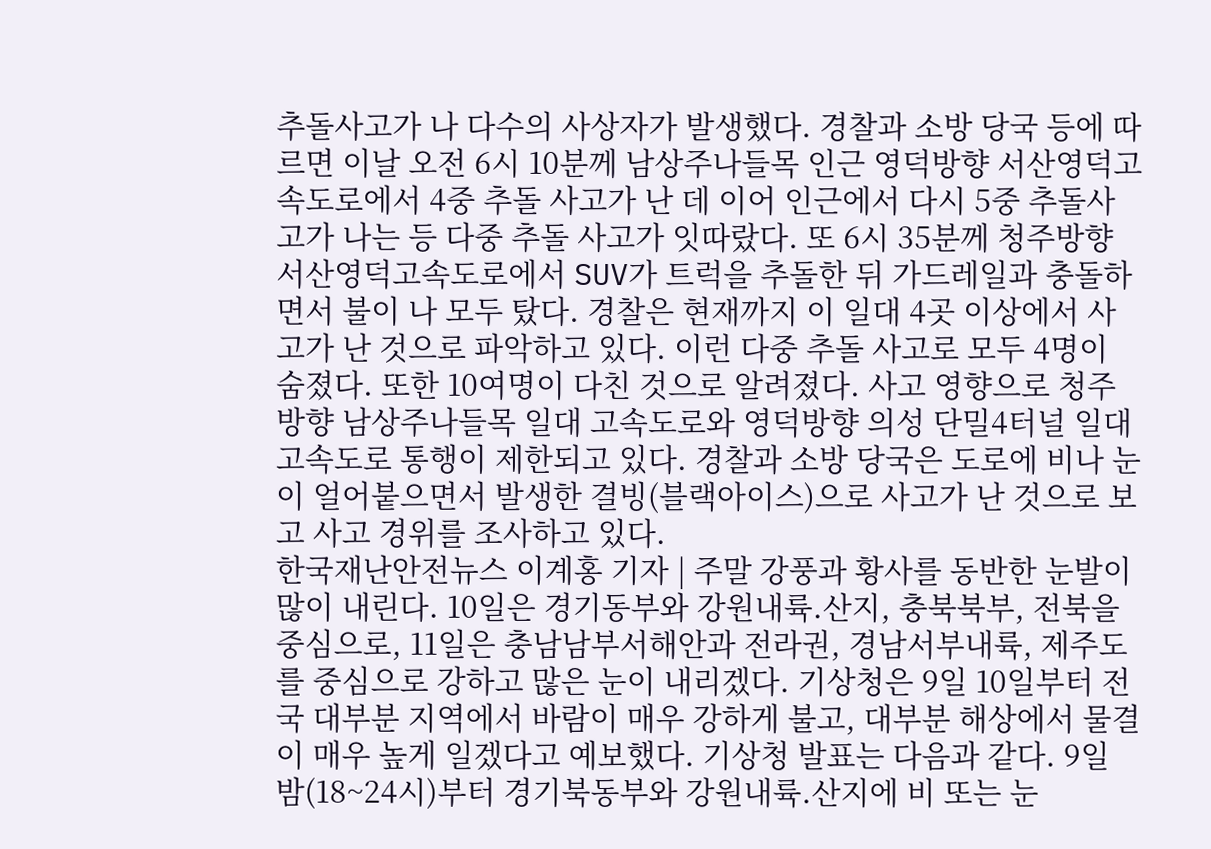추돌사고가 나 다수의 사상자가 발생했다. 경찰과 소방 당국 등에 따르면 이날 오전 6시 10분께 남상주나들목 인근 영덕방향 서산영덕고속도로에서 4중 추돌 사고가 난 데 이어 인근에서 다시 5중 추돌사고가 나는 등 다중 추돌 사고가 잇따랐다. 또 6시 35분께 청주방향 서산영덕고속도로에서 SUV가 트럭을 추돌한 뒤 가드레일과 충돌하면서 불이 나 모두 탔다. 경찰은 현재까지 이 일대 4곳 이상에서 사고가 난 것으로 파악하고 있다. 이런 다중 추돌 사고로 모두 4명이 숨졌다. 또한 10여명이 다친 것으로 알려졌다. 사고 영향으로 청주방향 남상주나들목 일대 고속도로와 영덕방향 의성 단밀4터널 일대 고속도로 통행이 제한되고 있다. 경찰과 소방 당국은 도로에 비나 눈이 얼어붙으면서 발생한 결빙(블랙아이스)으로 사고가 난 것으로 보고 사고 경위를 조사하고 있다.
한국재난안전뉴스 이계홍 기자 | 주말 강풍과 황사를 동반한 눈발이 많이 내린다. 10일은 경기동부와 강원내륙.산지, 충북북부, 전북을 중심으로, 11일은 충남남부서해안과 전라권, 경남서부내륙, 제주도를 중심으로 강하고 많은 눈이 내리겠다. 기상청은 9일 10일부터 전국 대부분 지역에서 바람이 매우 강하게 불고, 대부분 해상에서 물결이 매우 높게 일겠다고 예보했다. 기상청 발표는 다음과 같다. 9일 밤(18~24시)부터 경기북동부와 강원내륙.산지에 비 또는 눈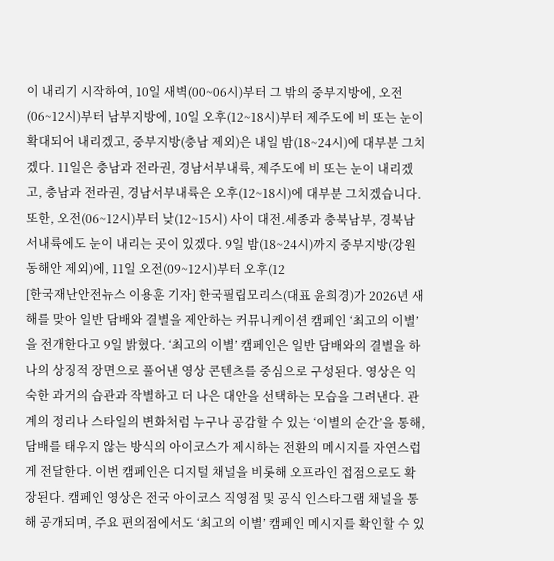이 내리기 시작하여, 10일 새벽(00~06시)부터 그 밖의 중부지방에, 오전(06~12시)부터 남부지방에, 10일 오후(12~18시)부터 제주도에 비 또는 눈이 확대되어 내리겠고, 중부지방(충남 제외)은 내일 밤(18~24시)에 대부분 그치겠다. 11일은 충남과 전라권, 경남서부내륙, 제주도에 비 또는 눈이 내리겠고, 충남과 전라권, 경남서부내륙은 오후(12~18시)에 대부분 그치겠습니다. 또한, 오전(06~12시)부터 낮(12~15시) 사이 대전.세종과 충북남부, 경북남서내륙에도 눈이 내리는 곳이 있겠다. 9일 밤(18~24시)까지 중부지방(강원동해안 제외)에, 11일 오전(09~12시)부터 오후(12
[한국재난안전뉴스 이용훈 기자] 한국필립모리스(대표 윤희경)가 2026년 새해를 맞아 일반 담배와 결별을 제안하는 커뮤니케이션 캠페인 ‘최고의 이별’을 전개한다고 9일 밝혔다. ‘최고의 이별’ 캠페인은 일반 담배와의 결별을 하나의 상징적 장면으로 풀어낸 영상 콘텐츠를 중심으로 구성된다. 영상은 익숙한 과거의 습관과 작별하고 더 나은 대안을 선택하는 모습을 그려낸다. 관계의 정리나 스타일의 변화처럼 누구나 공감할 수 있는 ‘이별의 순간’을 통해, 담배를 태우지 않는 방식의 아이코스가 제시하는 전환의 메시지를 자연스럽게 전달한다. 이번 캠페인은 디지털 채널을 비롯해 오프라인 접점으로도 확장된다. 캠페인 영상은 전국 아이코스 직영점 및 공식 인스타그램 채널을 통해 공개되며, 주요 편의점에서도 ‘최고의 이별’ 캠페인 메시지를 확인할 수 있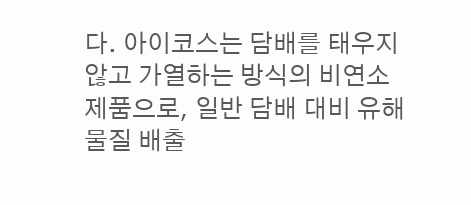다. 아이코스는 담배를 태우지 않고 가열하는 방식의 비연소 제품으로, 일반 담배 대비 유해 물질 배출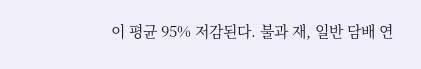이 평균 95% 저감된다. 불과 재, 일반 담배 연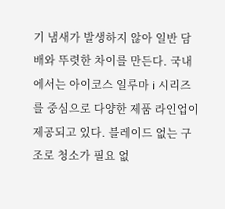기 냄새가 발생하지 않아 일반 담배와 뚜렷한 차이를 만든다. 국내에서는 아이코스 일루마 i 시리즈를 중심으로 다양한 제품 라인업이 제공되고 있다. 블레이드 없는 구조로 청소가 필요 없